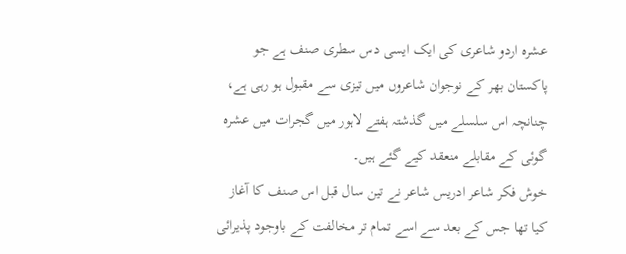عشرہ اردو شاعری کی ایک ایسی دس سطری صنف ہے جو پاکستان بھر کے نوجوان شاعروں میں تیزی سے مقبول ہو رہی ہے، چنانچہ اس سلسلے میں گذشتہ ہفتے لاہور میں گجرات میں عشرہ گوئی کے مقابلے منعقد کیے گئے ہیں۔
خوش فکر شاعر ادریس شاعر نے تین سال قبل اس صنف کا آغاز کیا تھا جس کے بعد سے اسے تمام تر مخالفت کے باوجود پذیرائی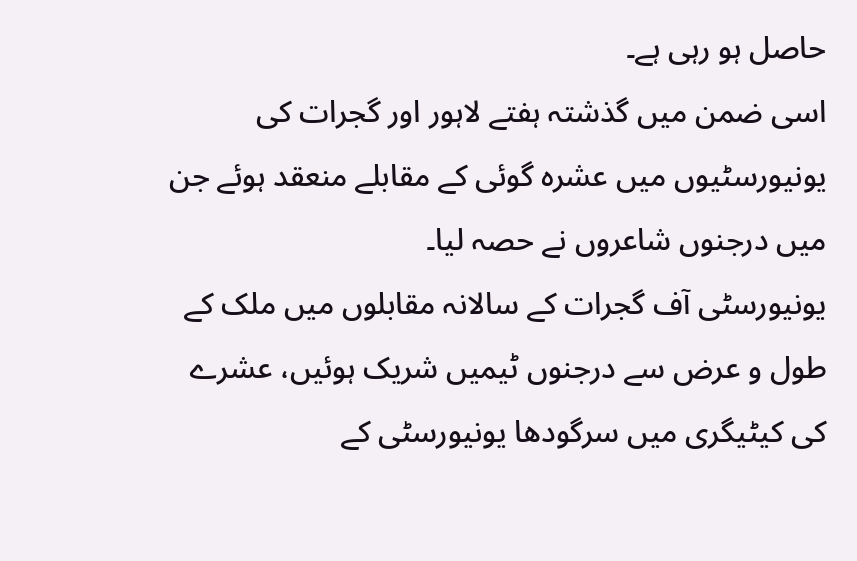حاصل ہو رہی ہے۔
اسی ضمن میں گذشتہ ہفتے لاہور اور گجرات کی یونیورسٹیوں میں عشرہ گوئی کے مقابلے منعقد ہوئے جن میں درجنوں شاعروں نے حصہ لیا۔
یونیورسٹی آف گجرات کے سالانہ مقابلوں میں ملک کے طول و عرض سے درجنوں ٹیمیں شریک ہوئیں، عشرے کی کیٹیگری میں سرگودھا یونیورسٹی کے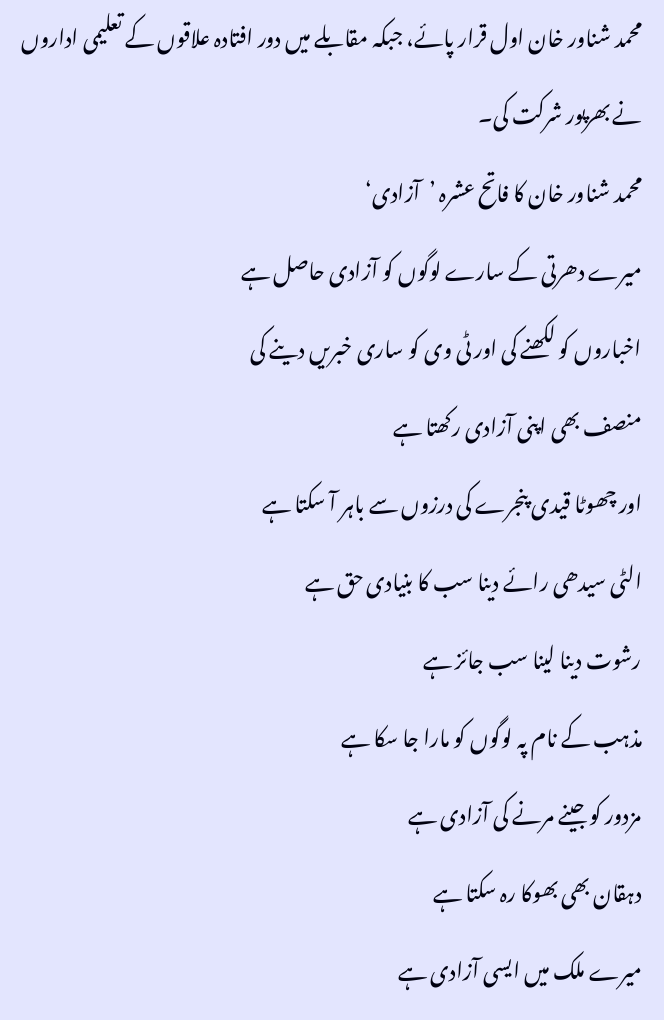محمد شناور خان اول قرار پائے، جبکہ مقابلے میں دور افتادہ علاقوں کے تعلیمی اداروں نے بھرپور شرکت کی۔
محمد شناور خان کا فاتح عشرہ ’آزادی‘
میرے دھرتی کے سارے لوگوں کو آزادی حاصل ہے
اخباروں کو لکھنے کی اور ٹی وی کو ساری خبریں دینے کی
منصف بھی اپنی آزادی رکھتا ہے
اور چھوٹا قیدی پنجرے کی درزوں سے باہر آ سکتا ہے
الٹی سیدھی رائے دینا سب کا بنیادی حق ہے
رشوت دینا لینا سب جائز ہے
مذہب کے نام پہ لوگوں کو مارا جا سکا ہے
مزدور کو جینے مرنے کی آزادی ہے
دہقان بھی بھوکا رہ سکتا ہے
میرے ملک میں ایسی آزادی ہے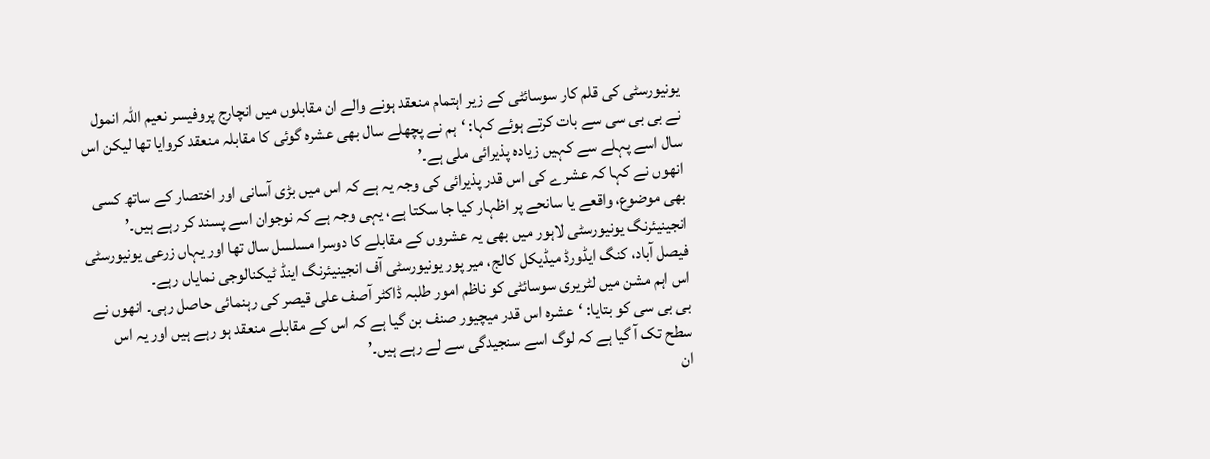یونیورسٹی کی قلم کار سوسائٹی کے زیر اہتمام منعقد ہونے والے ان مقابلوں میں انچارج پروفیسر نعیم اللہ انمول نے بی بی سی سے بات کرتے ہوئے کہا: ‘ہم نے پچھلے سال بھی عشرہ گوئی کا مقابلہ منعقد کروایا تھا لیکن اس سال اسے پہلے سے کہیں زیادہ پذیرائی ملی ہے۔’
انھوں نے کہا کہ عشرے کی اس قدر پذیرائی کی وجہ یہ ہے کہ اس میں بڑی آسانی اور اختصار کے ساتھ کسی بھی موضوع، واقعے یا سانحے پر اظہار کیا جا سکتا ہے، یہی وجہ ہے کہ نوجوان اسے پسند کر رہے ہیں۔’
انجینیئرنگ یونیورسٹی لاہور میں بھی یہ عشروں کے مقابلے کا دوسرا مسلسل سال تھا اور یہاں زرعی یونیورسٹی فیصل آباد، کنگ ایڈورڈ میڈیکل کالج، میر پور یونیورسٹی آف انجینیئرنگ اینڈ ٹیکنالوجی نمایاں رہے۔
اس اہم مشن میں لٹریری سوسائٹی کو ناظم امور طلبہ ڈاکٹر آصف علی قیصر کی رہنمائی حاصل رہی۔ انھوں نے بی بی سی کو بتایا: ‘عشرہ اس قدر میچیور صنف بن گیا ہے کہ اس کے مقابلے منعقد ہو رہے ہیں اور یہ اس سطح تک آ گیا ہے کہ لوگ اسے سنجیدگی سے لے رہے ہیں۔’
ان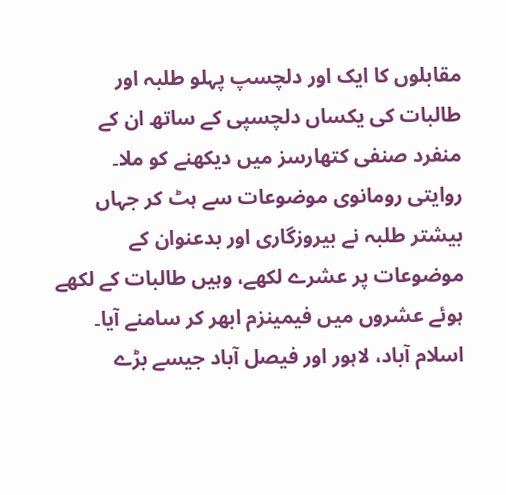مقابلوں کا ایک اور دلچسپ پہلو طلبہ اور طالبات کی یکساں دلچسپی کے ساتھ ان کے منفرد صنفی کتھارسز میں دیکھنے کو ملا۔
روایتی رومانوی موضوعات سے ہٹ کر جہاں بیشتر طلبہ نے بیروزگاری اور بدعنوان کے موضوعات پر عشرے لکھے، وہیں طالبات کے لکھے ہوئے عشروں میں فیمینزم ابھر کر سامنے آیا۔
اسلام آباد، لاہور اور فیصل آباد جیسے بڑے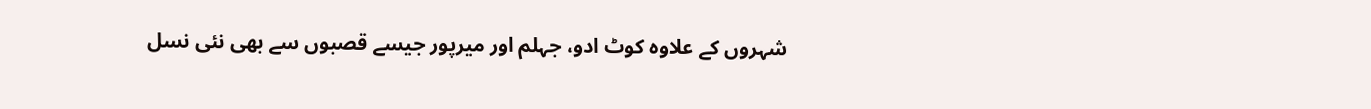شہروں کے علاوہ کوٹ ادو، جہلم اور میرپور جیسے قصبوں سے بھی نئی نسل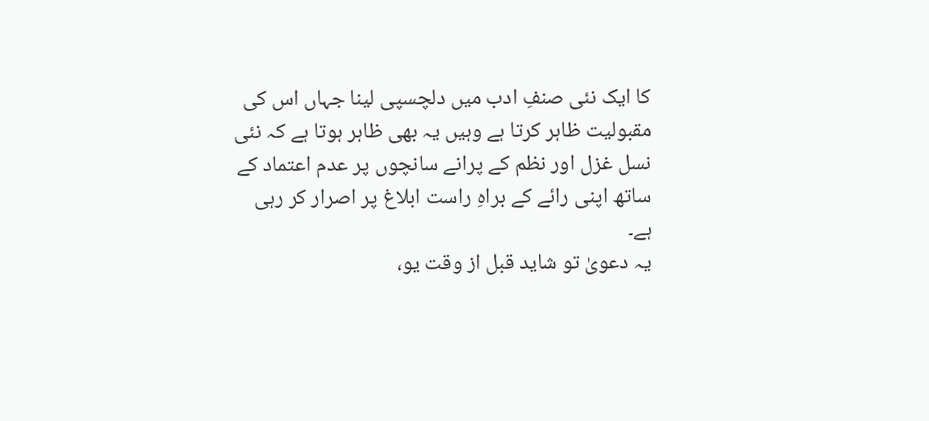کا ایک نئی صنفِ ادب میں دلچسپی لینا جہاں اس کی مقبولیت ظاہر کرتا ہے وہیں یہ بھی ظاہر ہوتا ہے کہ نئی نسل غزل اور نظم کے پرانے سانچوں پر عدم اعتماد کے ساتھ اپنی رائے کے براہِ راست ابلاغ پر اصرار کر رہی ہے۔
یہ دعویٰ تو شاید قبل از وقت یو،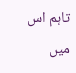تاہم اس میں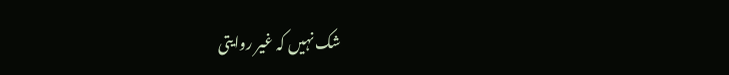شک نہیں کہ غیر روایتی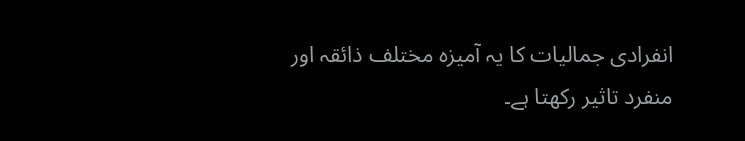انفرادی جمالیات کا یہ آمیزہ مختلف ذائقہ اور منفرد تاثیر رکھتا ہے۔